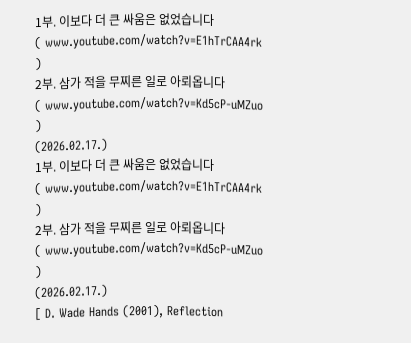1부. 이보다 더 큰 싸움은 없었습니다
( www.youtube.com/watch?v=E1hTrCAA4rk )
2부. 삼가 적을 무찌른 일로 아뢰옵니다
( www.youtube.com/watch?v=Kd5cP-uMZuo )
(2026.02.17.)
1부. 이보다 더 큰 싸움은 없었습니다
( www.youtube.com/watch?v=E1hTrCAA4rk )
2부. 삼가 적을 무찌른 일로 아뢰옵니다
( www.youtube.com/watch?v=Kd5cP-uMZuo )
(2026.02.17.)
[ D. Wade Hands (2001), Reflection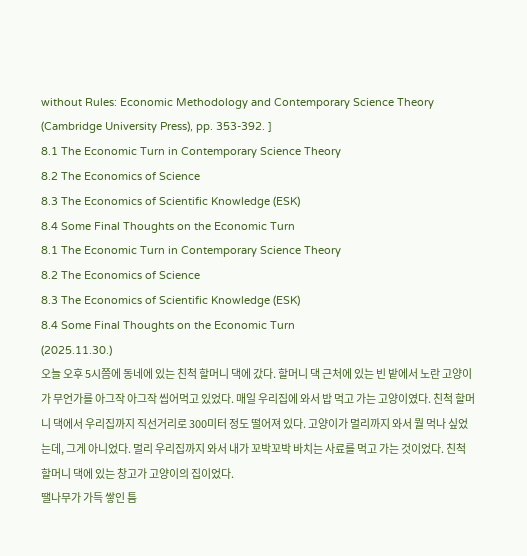without Rules: Economic Methodology and Contemporary Science Theory (Cambridge University Press), pp. 353-392. ]
8.1 The Economic Turn in Contemporary Science Theory
8.2 The Economics of Science
8.3 The Economics of Scientific Knowledge (ESK)
8.4 Some Final Thoughts on the Economic Turn
8.1 The Economic Turn in Contemporary Science Theory
8.2 The Economics of Science
8.3 The Economics of Scientific Knowledge (ESK)
8.4 Some Final Thoughts on the Economic Turn
(2025.11.30.)
오늘 오후 5시쯤에 동네에 있는 친척 할머니 댁에 갔다. 할머니 댁 근처에 있는 빈 밭에서 노란 고양이가 무언가를 아그작 아그작 씹어먹고 있었다. 매일 우리집에 와서 밥 먹고 가는 고양이였다. 친척 할머니 댁에서 우리집까지 직선거리로 300미터 정도 떨어져 있다. 고양이가 멀리까지 와서 뭘 먹나 싶었는데, 그게 아니었다. 멀리 우리집까지 와서 내가 꼬박꼬박 바치는 사료를 먹고 가는 것이었다. 친척 할머니 댁에 있는 창고가 고양이의 집이었다.
땔나무가 가득 쌓인 틈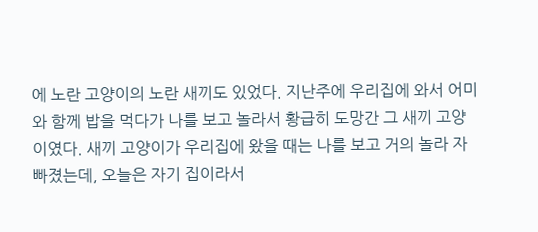에 노란 고양이의 노란 새끼도 있었다. 지난주에 우리집에 와서 어미와 함께 밥을 먹다가 나를 보고 놀라서 황급히 도망간 그 새끼 고양이였다. 새끼 고양이가 우리집에 왔을 때는 나를 보고 거의 놀라 자빠졌는데, 오늘은 자기 집이라서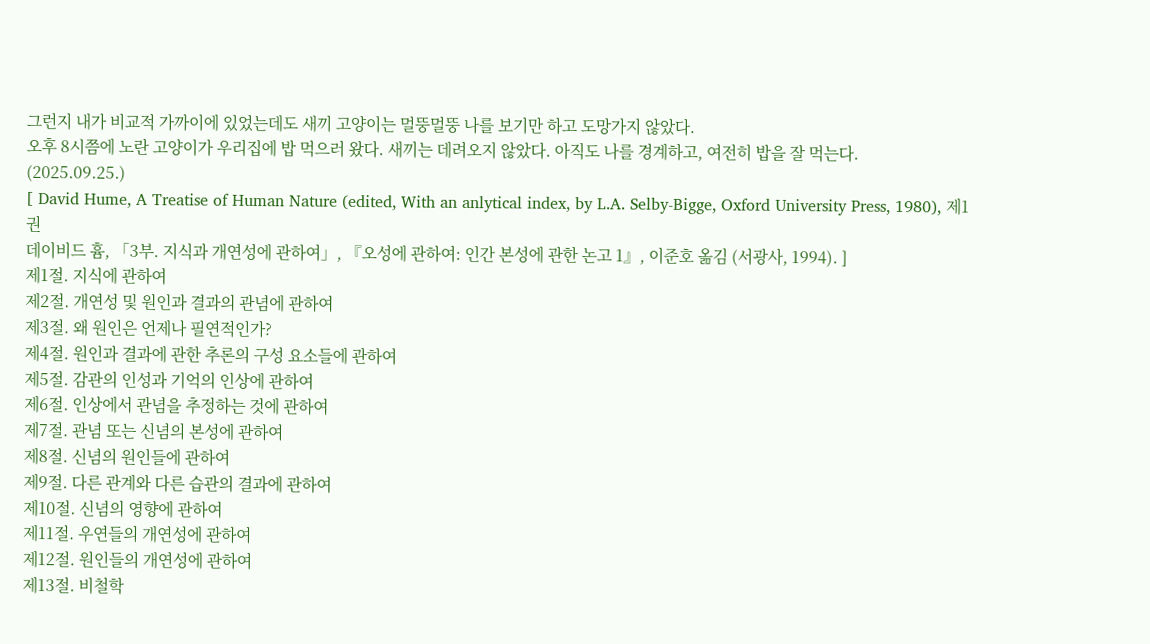그런지 내가 비교적 가까이에 있었는데도 새끼 고양이는 멀뚱멀뚱 나를 보기만 하고 도망가지 않았다.
오후 8시쯤에 노란 고양이가 우리집에 밥 먹으러 왔다. 새끼는 데려오지 않았다. 아직도 나를 경계하고, 여전히 밥을 잘 먹는다.
(2025.09.25.)
[ David Hume, A Treatise of Human Nature (edited, With an anlytical index, by L.A. Selby-Bigge, Oxford University Press, 1980), 제1권
데이비드 흄, 「3부. 지식과 개연성에 관하여」, 『오성에 관하여: 인간 본성에 관한 논고 1』, 이준호 옮김 (서광사, 1994). ]
제1절. 지식에 관하여
제2절. 개연성 및 원인과 결과의 관념에 관하여
제3절. 왜 원인은 언제나 필연적인가?
제4절. 원인과 결과에 관한 추론의 구성 요소들에 관하여
제5절. 감관의 인성과 기억의 인상에 관하여
제6절. 인상에서 관념을 추정하는 것에 관하여
제7절. 관념 또는 신념의 본성에 관하여
제8절. 신념의 원인들에 관하여
제9절. 다른 관계와 다른 습관의 결과에 관하여
제10절. 신념의 영향에 관하여
제11절. 우연들의 개연성에 관하여
제12절. 원인들의 개연성에 관하여
제13절. 비철학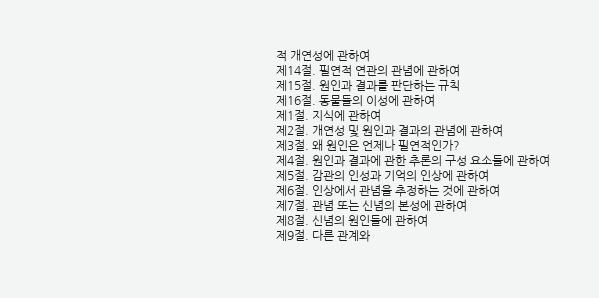적 개연성에 관하여
제14절. 필연적 연관의 관념에 관하여
제15절. 원인과 결과를 판단하는 규칙
제16절. 동물들의 이성에 관하여
제1절. 지식에 관하여
제2절. 개연성 및 원인과 결과의 관념에 관하여
제3절. 왜 원인은 언제나 필연적인가?
제4절. 원인과 결과에 관한 추론의 구성 요소들에 관하여
제5절. 감관의 인성과 기억의 인상에 관하여
제6절. 인상에서 관념을 추정하는 것에 관하여
제7절. 관념 또는 신념의 본성에 관하여
제8절. 신념의 원인들에 관하여
제9절. 다른 관계와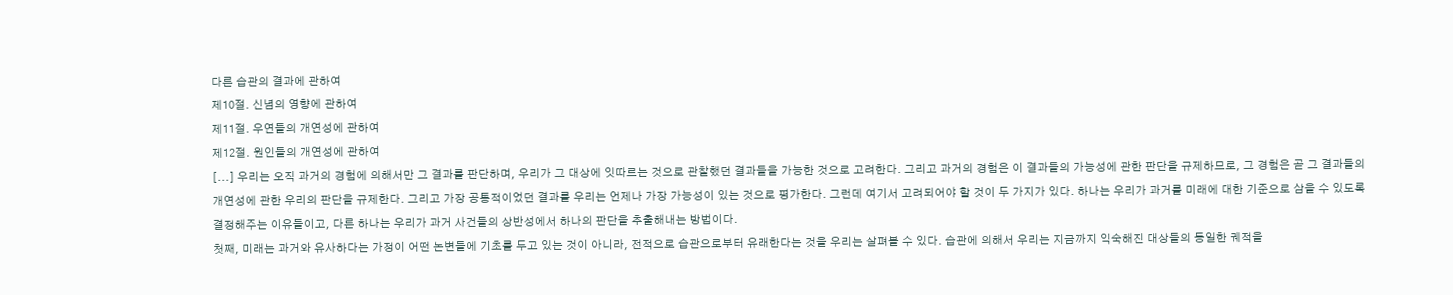다른 습관의 결과에 관하여
제10절. 신념의 영향에 관하여
제11절. 우연들의 개연성에 관하여
제12절. 원인들의 개연성에 관하여
[...] 우리는 오직 과거의 경험에 의해서만 그 결과를 판단하며, 우리가 그 대상에 잇따르는 것으로 관찰했던 결과들을 가능한 것으로 고려한다. 그리고 과거의 경험은 이 결과들의 가능성에 관한 판단을 규제하므로, 그 경험은 곧 그 결과들의 개연성에 관한 우리의 판단을 규제한다. 그리고 가장 공통적이었던 결과를 우리는 언제나 가장 가능성이 있는 것으로 평가한다. 그런데 여기서 고려되어야 할 것이 두 가지가 있다. 하나는 우리가 과거를 미래에 대한 기준으로 삼을 수 있도록 결정해주는 이유들이고, 다른 하나는 우리가 과거 사건들의 상반성에서 하나의 판단을 추출해내는 방법이다.
첫째, 미래는 과거와 유사하다는 가정이 어떤 논변들에 기초를 두고 있는 것이 아니라, 전적으로 습관으로부터 유래한다는 것을 우리는 살펴볼 수 있다. 습관에 의해서 우리는 지금까지 익숙해진 대상들의 동일한 궤적을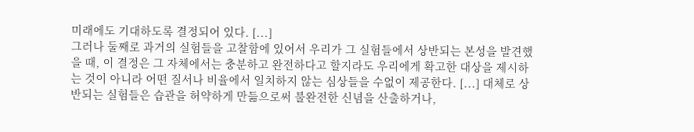미래에도 기대하도록 결정되어 있다. [...]
그러나 둘째로 과거의 실험들을 고찰함에 있어서 우리가 그 실험들에서 상반되는 본성을 발견했을 때, 이 결정은 그 자체에서는 충분하고 완전하다고 할지라도 우리에게 확고한 대상을 제시하는 것이 아니라 어떤 질서나 비율에서 일치하지 않는 심상들을 수없이 제공한다. [...] 대체로 상반되는 실험들은 습관을 허약하게 만듦으로써 불완전한 신념을 산출하거나,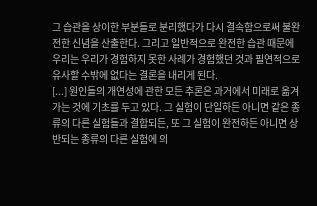그 습관을 상이한 부분들로 분리했다가 다시 결속함으로써 불완전한 신념을 산출한다. 그리고 일반적으로 완전한 습관 때문에 우리는 우리가 경험하지 못한 사례가 경험했던 것과 필연적으로 유사할 수밖에 없다는 결론을 내리게 된다.
[...] 원인들의 개연성에 관한 모든 추론은 과거에서 미래로 옮겨 가는 것에 기초를 두고 있다. 그 실험이 단일하든 아니면 같은 종류의 다른 실험들과 결합되든, 또 그 실험이 완전하든 아니면 상반되는 종류의 다른 실험에 의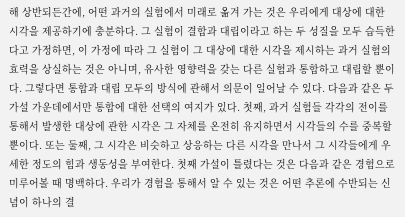해 상반되든간에, 어떤 과거의 실험에서 미래로 옮겨 가는 것은 우리에게 대상에 대한 시각을 제공하기에 충분하다. 그 실험이 결합과 대립이라고 하는 두 성질을 모두 습득한다고 가정하면, 이 가정에 따라 그 실험이 그 대상에 대한 시각을 제시하는 과거 실험의 효력을 상실하는 것은 아니며, 유사한 영향력을 갖는 다른 실험과 통합하고 대립할 뿐이다. 그렇다면 통합과 대립 모두의 방식에 관해서 의문이 일어날 수 있다. 다음과 같은 두 가설 가운데에서만 통합에 대한 선택의 여지가 있다. 첫째, 과거 실험들 각각의 전이를 통해서 발생한 대상에 관한 시각은 그 자체를 온전히 유지하면서 시각들의 수를 중복할 뿐이다. 또는 둘째, 그 시각은 비슷하고 상응하는 다른 시각을 만나서 그 시각들에게 우세한 정도의 힘과 생동성을 부여한다. 첫째 가설이 틀렸다는 것은 다음과 같은 경험으로 미루어볼 때 명백하다. 우리가 경험을 통해서 알 수 있는 것은 어떤 추론에 수반되는 신념이 하나의 결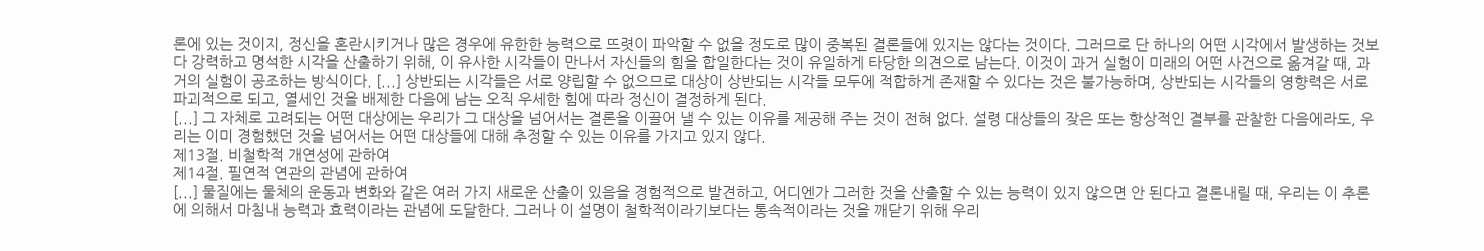론에 있는 것이지, 정신을 혼란시키거나 많은 경우에 유한한 능력으로 뜨렷이 파악할 수 없을 정도로 많이 중복된 결론들에 있지는 않다는 것이다. 그러므로 단 하나의 어떤 시각에서 발생하는 것보다 강력하고 명석한 시각을 산출하기 위해, 이 유사한 시각들이 만나서 자신들의 힘을 합일한다는 것이 유일하게 타당한 의견으로 남는다. 이것이 과거 실험이 미래의 어떤 사건으로 옮겨갈 때, 과거의 실험이 공조하는 방식이다. [...] 상반되는 시각들은 서로 양립할 수 없으므로 대상이 상반되는 시각들 모두에 적합하게 존재할 수 있다는 것은 불가능하며, 상반되는 시각들의 영향력은 서로 파괴적으로 되고, 열세인 것을 배제한 다음에 남는 오직 우세한 힘에 따라 정신이 결정하게 된다.
[...] 그 자체로 고려되는 어떤 대상에는 우리가 그 대상을 넘어서는 결론을 이끌어 낼 수 있는 이유를 제공해 주는 것이 전혀 없다. 설령 대상들의 잦은 또는 항상적인 결부를 관찰한 다음에라도, 우리는 이미 경험했던 것을 넘어서는 어떤 대상들에 대해 추정할 수 있는 이유를 가지고 있지 않다.
제13절. 비철학적 개연성에 관하여
제14절. 필연적 연관의 관념에 관하여
[...] 물질에는 물체의 운동과 변화와 같은 여러 가지 새로운 산출이 있음을 경험적으로 발견하고, 어디엔가 그러한 것을 산출할 수 있는 능력이 있지 않으면 안 된다고 결론내릴 때, 우리는 이 추론에 의해서 마침내 능력과 효력이라는 관념에 도달한다. 그러나 이 설명이 철학적이라기보다는 통속적이라는 것을 깨닫기 위해 우리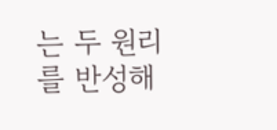는 두 원리를 반성해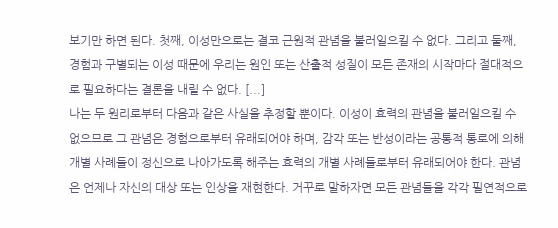보기만 하면 된다. 첫째, 이성만으로는 결코 근원적 관념을 불러일으킬 수 없다. 그리고 둘째, 경험과 구별되는 이성 때문에 우리는 원인 또는 산출적 성질이 모든 존재의 시작마다 절대적으로 필요하다는 결론을 내릴 수 없다. [...]
나는 두 원리로부터 다음과 같은 사실을 추정할 뿐이다. 이성이 효력의 관념을 불러일으킬 수 없으므로 그 관념은 경험으로부터 유래되어야 하며, 감각 또는 반성이라는 공통적 통로에 의해 개별 사례들이 정신으로 나아가도록 해주는 효력의 개별 사례들로부터 유래되어야 한다. 관념은 언제나 자신의 대상 또는 인상을 재현한다. 거꾸로 말하자면 모든 관념들을 각각 필연적으로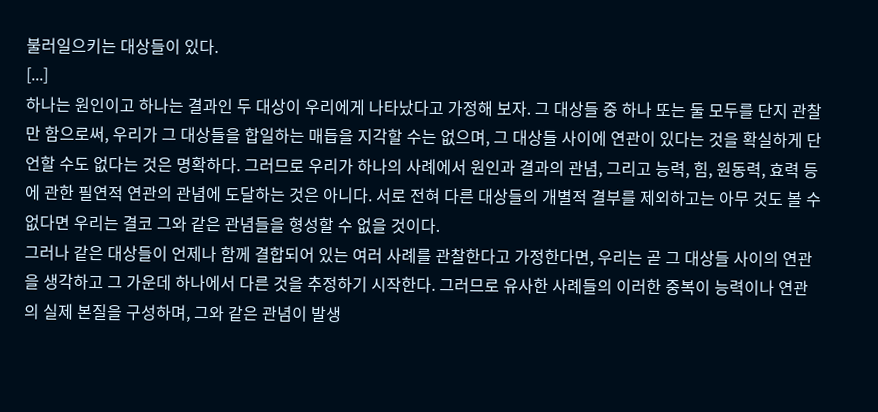불러일으키는 대상들이 있다.
[...]
하나는 원인이고 하나는 결과인 두 대상이 우리에게 나타났다고 가정해 보자. 그 대상들 중 하나 또는 둘 모두를 단지 관찰만 함으로써, 우리가 그 대상들을 합일하는 매듭을 지각할 수는 없으며, 그 대상들 사이에 연관이 있다는 것을 확실하게 단언할 수도 없다는 것은 명확하다. 그러므로 우리가 하나의 사례에서 원인과 결과의 관념, 그리고 능력, 힘, 원동력, 효력 등에 관한 필연적 연관의 관념에 도달하는 것은 아니다. 서로 전혀 다른 대상들의 개별적 결부를 제외하고는 아무 것도 볼 수 없다면 우리는 결코 그와 같은 관념들을 형성할 수 없을 것이다.
그러나 같은 대상들이 언제나 함께 결합되어 있는 여러 사례를 관찰한다고 가정한다면, 우리는 곧 그 대상들 사이의 연관을 생각하고 그 가운데 하나에서 다른 것을 추정하기 시작한다. 그러므로 유사한 사례들의 이러한 중복이 능력이나 연관의 실제 본질을 구성하며, 그와 같은 관념이 발생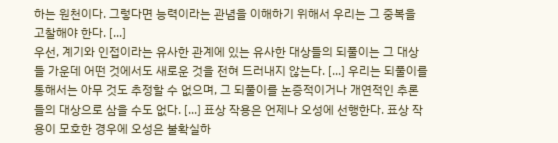하는 원천이다. 그렇다면 능력이라는 관념을 이해하기 위해서 우리는 그 중복을 고찰해야 한다. [...]
우선, 계기와 인접이라는 유사한 관계에 있는 유사한 대상들의 되풀이는 그 대상들 가운데 어떤 것에서도 새로운 것을 전혀 드러내지 않는다. [...] 우리는 되풀이를 통해서는 아무 것도 추정할 수 없으며, 그 되풀이를 논증적이거나 개연적인 추론들의 대상으로 삼을 수도 없다. [...] 표상 작용은 언제나 오성에 선행한다. 표상 작용이 모호한 경우에 오성은 불확실하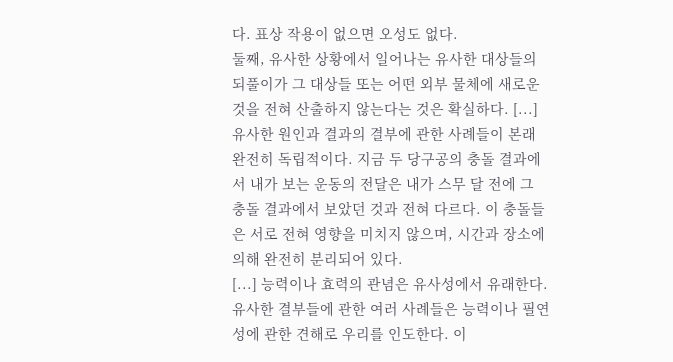다. 표상 작용이 없으면 오성도 없다.
둘째, 유사한 상황에서 일어나는 유사한 대상들의 되풀이가 그 대상들 또는 어떤 외부 물체에 새로운 것을 전혀 산출하지 않는다는 것은 확실하다. [...] 유사한 원인과 결과의 결부에 관한 사례들이 본래 완전히 독립적이다. 지금 두 당구공의 충돌 결과에서 내가 보는 운동의 전달은 내가 스무 달 전에 그 충돌 결과에서 보았던 것과 전혀 다르다. 이 충돌들은 서로 전혀 영향을 미치지 않으며, 시간과 장소에 의해 완전히 분리되어 있다.
[...] 능력이나 효력의 관념은 유사성에서 유래한다. 유사한 결부들에 관한 여러 사례들은 능력이나 필연성에 관한 견해로 우리를 인도한다. 이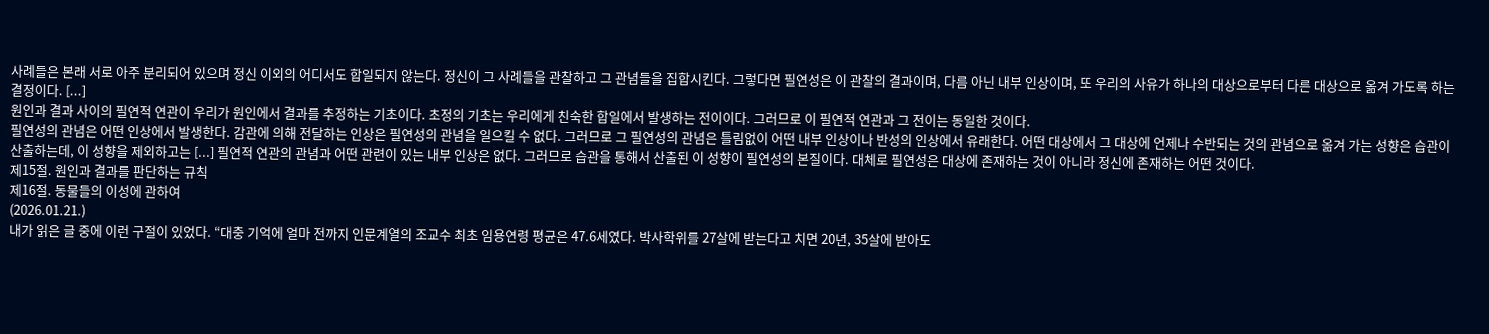사례들은 본래 서로 아주 분리되어 있으며 정신 이외의 어디서도 합일되지 않는다. 정신이 그 사례들을 관찰하고 그 관념들을 집합시킨다. 그렇다면 필연성은 이 관찰의 결과이며, 다름 아닌 내부 인상이며, 또 우리의 사유가 하나의 대상으로부터 다른 대상으로 옮겨 가도록 하는 결정이다. [...]
원인과 결과 사이의 필연적 연관이 우리가 원인에서 결과를 추정하는 기초이다. 초정의 기초는 우리에게 친숙한 합일에서 발생하는 전이이다. 그러므로 이 필연적 연관과 그 전이는 동일한 것이다.
필연성의 관념은 어떤 인상에서 발생한다. 감관에 의해 전달하는 인상은 필연성의 관념을 일으킬 수 없다. 그러므로 그 필연성의 관념은 틀림없이 어떤 내부 인상이나 반성의 인상에서 유래한다. 어떤 대상에서 그 대상에 언제나 수반되는 것의 관념으로 옮겨 가는 성향은 습관이 산출하는데, 이 성향을 제외하고는 [...] 필연적 연관의 관념과 어떤 관련이 있는 내부 인상은 없다. 그러므로 습관을 통해서 산출된 이 성향이 필연성의 본질이다. 대체로 필연성은 대상에 존재하는 것이 아니라 정신에 존재하는 어떤 것이다.
제15절. 원인과 결과를 판단하는 규칙
제16절. 동물들의 이성에 관하여
(2026.01.21.)
내가 읽은 글 중에 이런 구절이 있었다. “대충 기억에 얼마 전까지 인문계열의 조교수 최초 임용연령 평균은 47.6세였다. 박사학위를 27살에 받는다고 치면 20년, 35살에 받아도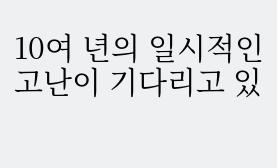10여 년의 일시적인 고난이 기다리고 있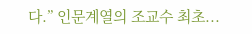다.” 인문계열의 조교수 최초...